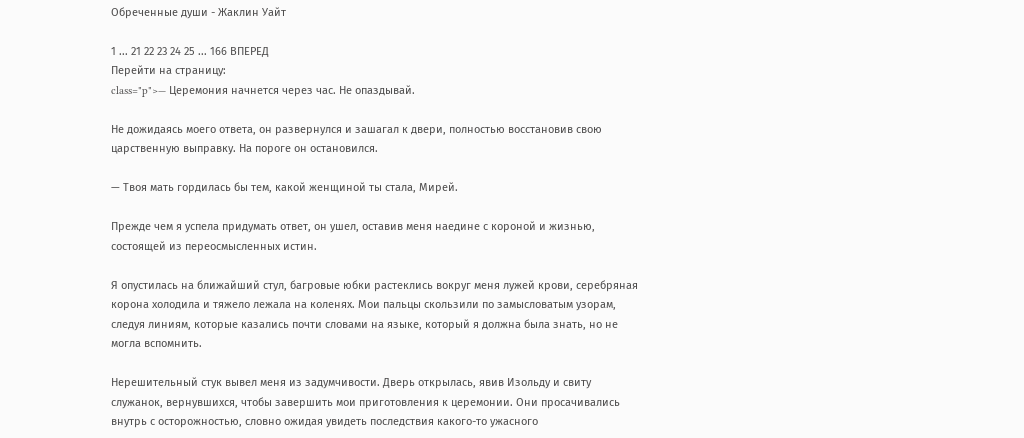Обреченные души - Жаклин Уайт

1 ... 21 22 23 24 25 ... 166 ВПЕРЕД
Перейти на страницу:
class="p">— Церемония начнется через час. Не опаздывай.

Не дожидаясь моего ответа, он развернулся и зашагал к двери, полностью восстановив свою царственную выправку. На пороге он остановился.

— Твоя мать гордилась бы тем, какой женщиной ты стала, Мирей.

Прежде чем я успела придумать ответ, он ушел, оставив меня наедине с короной и жизнью, состоящей из переосмысленных истин.

Я опустилась на ближайший стул, багровые юбки растеклись вокруг меня лужей крови, серебряная корона холодила и тяжело лежала на коленях. Мои пальцы скользили по замысловатым узорам, следуя линиям, которые казались почти словами на языке, который я должна была знать, но не могла вспомнить.

Нерешительный стук вывел меня из задумчивости. Дверь открылась, явив Изольду и свиту служанок, вернувшихся, чтобы завершить мои приготовления к церемонии. Они просачивались внутрь с осторожностью, словно ожидая увидеть последствия какого-то ужасного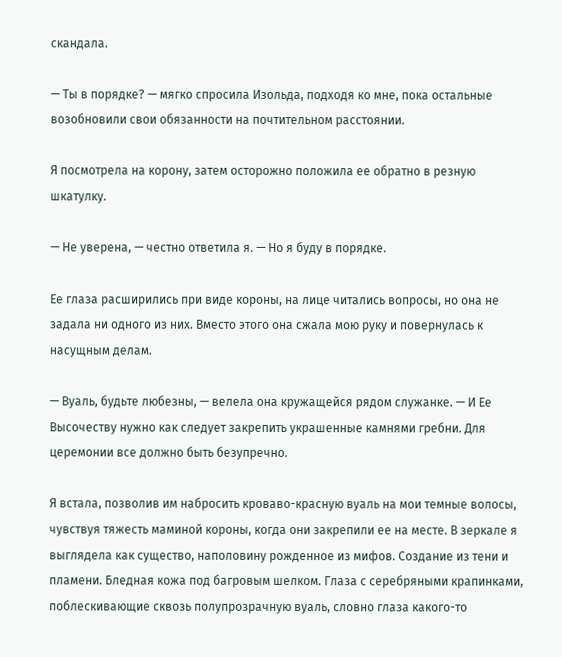скандала.

— Ты в порядке? — мягко спросила Изольда, подходя ко мне, пока остальные возобновили свои обязанности на почтительном расстоянии.

Я посмотрела на корону, затем осторожно положила ее обратно в резную шкатулку.

— Не уверена, — честно ответила я. — Но я буду в порядке.

Ее глаза расширились при виде короны, на лице читались вопросы, но она не задала ни одного из них. Вместо этого она сжала мою руку и повернулась к насущным делам.

— Вуаль, будьте любезны, — велела она кружащейся рядом служанке. — И Ее Высочеству нужно как следует закрепить украшенные камнями гребни. Для церемонии все должно быть безупречно.

Я встала, позволив им набросить кроваво-красную вуаль на мои темные волосы, чувствуя тяжесть маминой короны, когда они закрепили ее на месте. В зеркале я выглядела как существо, наполовину рожденное из мифов. Создание из тени и пламени. Бледная кожа под багровым шелком. Глаза с серебряными крапинками, поблескивающие сквозь полупрозрачную вуаль, словно глаза какого-то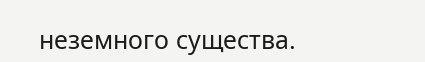неземного существа.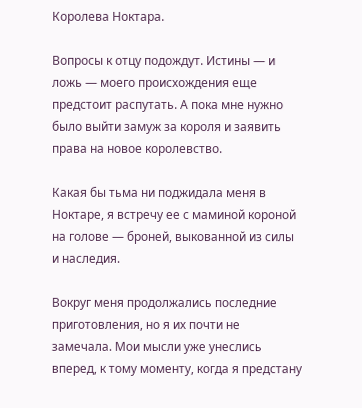Королева Ноктара.

Вопросы к отцу подождут. Истины — и ложь — моего происхождения еще предстоит распутать. А пока мне нужно было выйти замуж за короля и заявить права на новое королевство.

Какая бы тьма ни поджидала меня в Ноктаре, я встречу ее с маминой короной на голове — броней, выкованной из силы и наследия.

Вокруг меня продолжались последние приготовления, но я их почти не замечала. Мои мысли уже унеслись вперед, к тому моменту, когда я предстану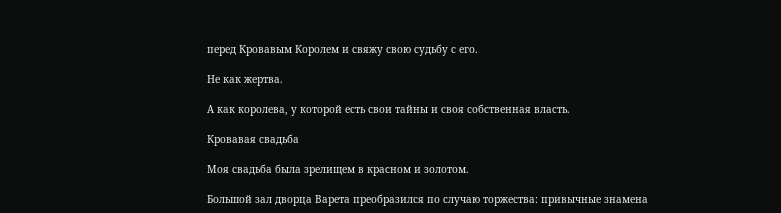перед Кровавым Королем и свяжу свою судьбу с его.

Не как жертва.

А как королева, у которой есть свои тайны и своя собственная власть.

Кровавая свадьба

Моя свадьба была зрелищем в красном и золотом.

Большой зал дворца Варета преобразился по случаю торжества: привычные знамена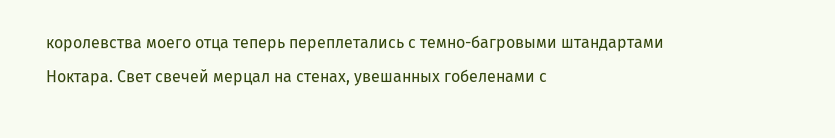королевства моего отца теперь переплетались с темно-багровыми штандартами Ноктара. Свет свечей мерцал на стенах, увешанных гобеленами с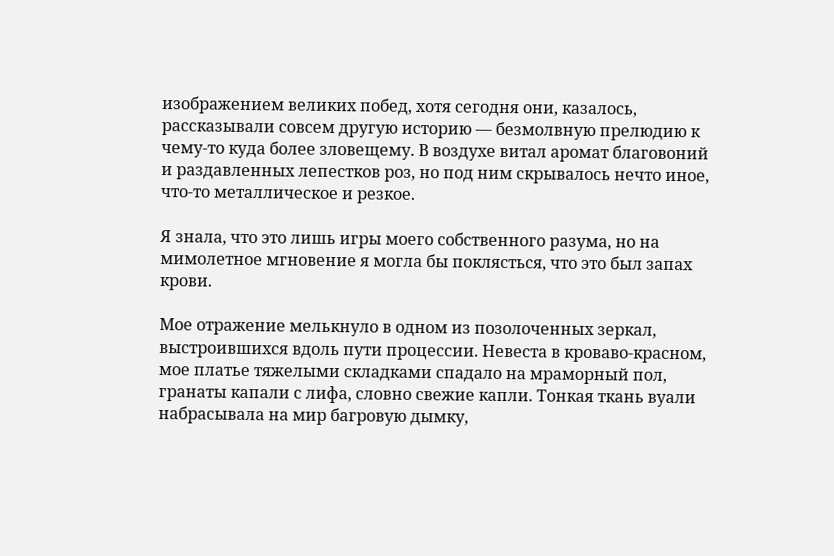изображением великих побед, хотя сегодня они, казалось, рассказывали совсем другую историю — безмолвную прелюдию к чему-то куда более зловещему. В воздухе витал аромат благовоний и раздавленных лепестков роз, но под ним скрывалось нечто иное, что-то металлическое и резкое.

Я знала, что это лишь игры моего собственного разума, но на мимолетное мгновение я могла бы поклясться, что это был запах крови.

Мое отражение мелькнуло в одном из позолоченных зеркал, выстроившихся вдоль пути процессии. Невеста в кроваво-красном, мое платье тяжелыми складками спадало на мраморный пол, гранаты капали с лифа, словно свежие капли. Тонкая ткань вуали набрасывала на мир багровую дымку,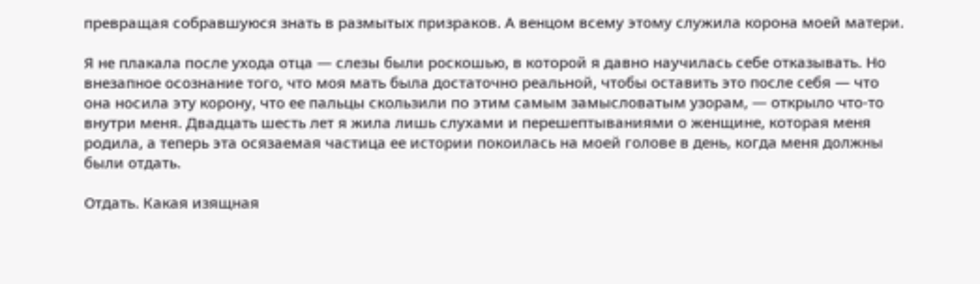превращая собравшуюся знать в размытых призраков. А венцом всему этому служила корона моей матери.

Я не плакала после ухода отца — слезы были роскошью, в которой я давно научилась себе отказывать. Но внезапное осознание того, что моя мать была достаточно реальной, чтобы оставить это после себя — что она носила эту корону, что ее пальцы скользили по этим самым замысловатым узорам, — открыло что-то внутри меня. Двадцать шесть лет я жила лишь слухами и перешептываниями о женщине, которая меня родила, а теперь эта осязаемая частица ее истории покоилась на моей голове в день, когда меня должны были отдать.

Отдать. Какая изящная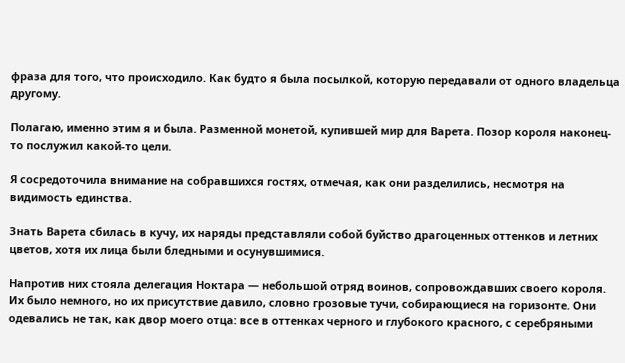фраза для того, что происходило. Как будто я была посылкой, которую передавали от одного владельца другому.

Полагаю, именно этим я и была. Разменной монетой, купившей мир для Варета. Позор короля наконец-то послужил какой-то цели.

Я сосредоточила внимание на собравшихся гостях, отмечая, как они разделились, несмотря на видимость единства.

Знать Варета сбилась в кучу, их наряды представляли собой буйство драгоценных оттенков и летних цветов, хотя их лица были бледными и осунувшимися.

Напротив них стояла делегация Ноктара — небольшой отряд воинов, сопровождавших своего короля. Их было немного, но их присутствие давило, словно грозовые тучи, собирающиеся на горизонте. Они одевались не так, как двор моего отца: все в оттенках черного и глубокого красного, с серебряными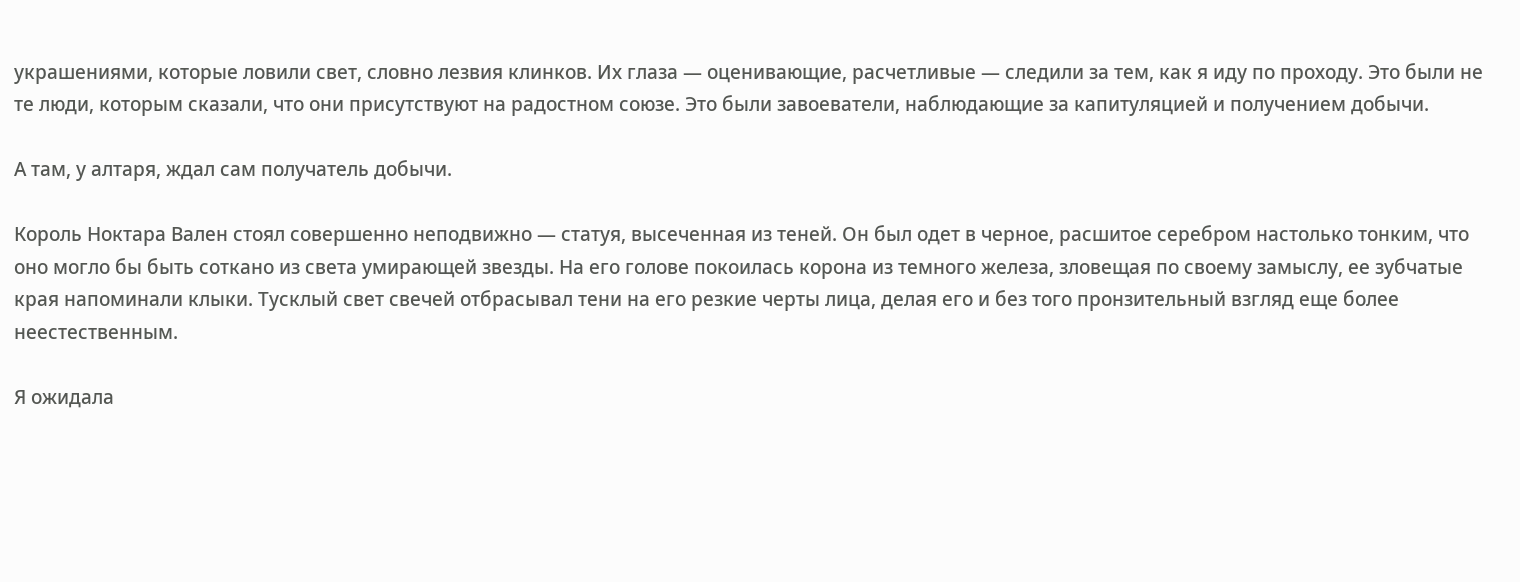украшениями, которые ловили свет, словно лезвия клинков. Их глаза — оценивающие, расчетливые — следили за тем, как я иду по проходу. Это были не те люди, которым сказали, что они присутствуют на радостном союзе. Это были завоеватели, наблюдающие за капитуляцией и получением добычи.

А там, у алтаря, ждал сам получатель добычи.

Король Ноктара Вален стоял совершенно неподвижно — статуя, высеченная из теней. Он был одет в черное, расшитое серебром настолько тонким, что оно могло бы быть соткано из света умирающей звезды. На его голове покоилась корона из темного железа, зловещая по своему замыслу, ее зубчатые края напоминали клыки. Тусклый свет свечей отбрасывал тени на его резкие черты лица, делая его и без того пронзительный взгляд еще более неестественным.

Я ожидала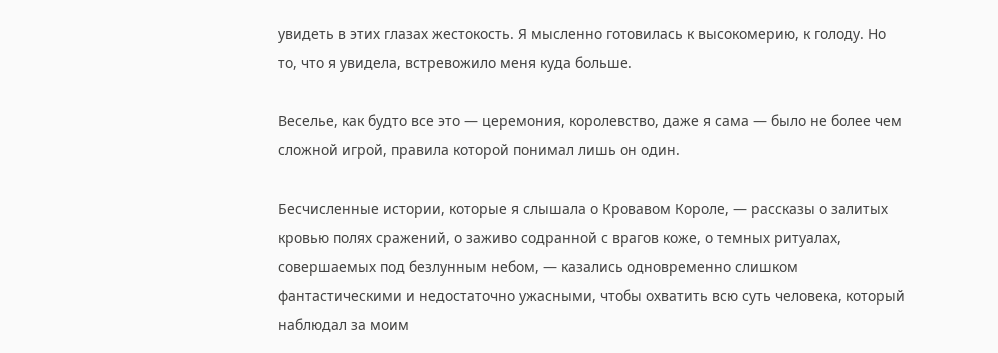увидеть в этих глазах жестокость. Я мысленно готовилась к высокомерию, к голоду. Но то, что я увидела, встревожило меня куда больше.

Веселье, как будто все это — церемония, королевство, даже я сама — было не более чем сложной игрой, правила которой понимал лишь он один.

Бесчисленные истории, которые я слышала о Кровавом Короле, — рассказы о залитых кровью полях сражений, о заживо содранной с врагов коже, о темных ритуалах, совершаемых под безлунным небом, — казались одновременно слишком фантастическими и недостаточно ужасными, чтобы охватить всю суть человека, который наблюдал за моим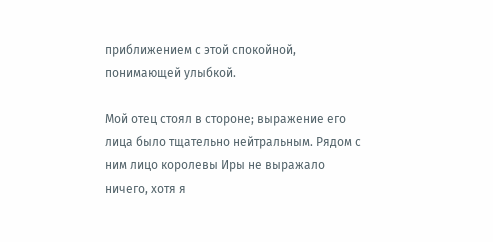приближением с этой спокойной, понимающей улыбкой.

Мой отец стоял в стороне; выражение его лица было тщательно нейтральным. Рядом с ним лицо королевы Иры не выражало ничего, хотя я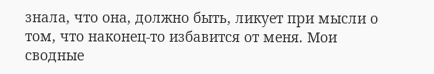знала, что она, должно быть, ликует при мысли о том, что наконец-то избавится от меня. Мои сводные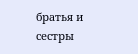братья и сестры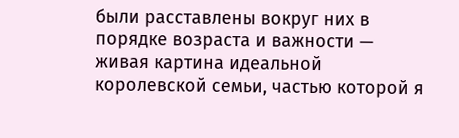были расставлены вокруг них в порядке возраста и важности — живая картина идеальной королевской семьи, частью которой я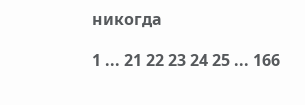никогда

1 ... 21 22 23 24 25 ... 166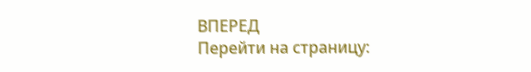ВПЕРЕД
Перейти на страницу: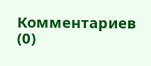Комментариев (0)